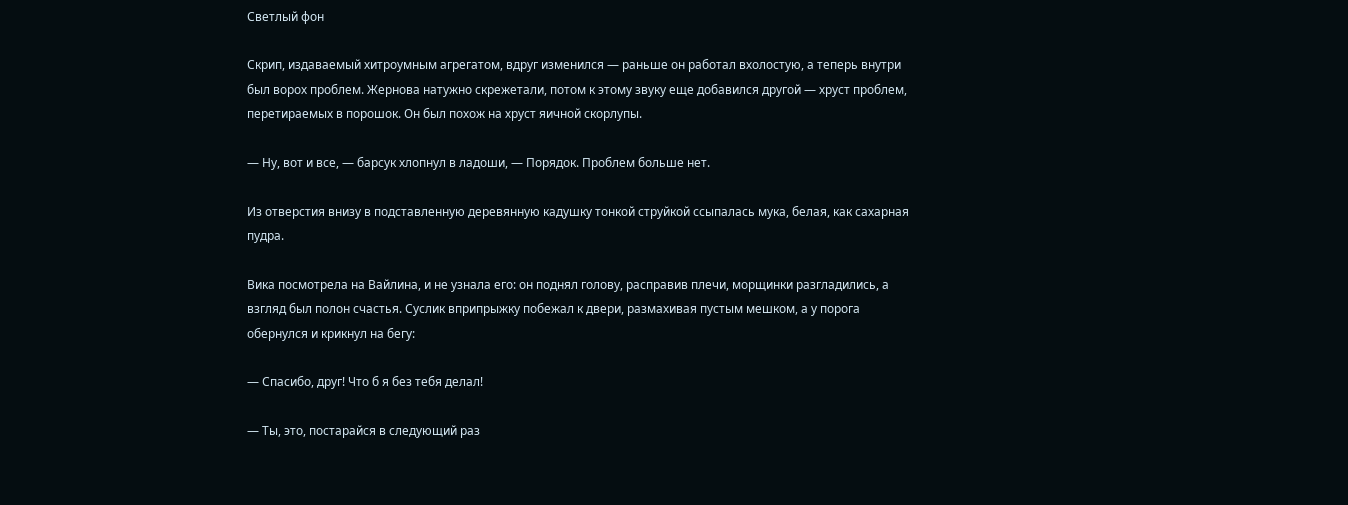Светлый фон

Скрип, издаваемый хитроумным агрегатом, вдруг изменился — раньше он работал вхолостую, а теперь внутри был ворох проблем. Жернова натужно скрежетали, потом к этому звуку еще добавился другой — хруст проблем, перетираемых в порошок. Он был похож на хруст яичной скорлупы.

— Ну, вот и все, — барсук хлопнул в ладоши, — Порядок. Проблем больше нет.

Из отверстия внизу в подставленную деревянную кадушку тонкой струйкой ссыпалась мука, белая, как сахарная пудра.

Вика посмотрела на Вайлина, и не узнала его: он поднял голову, расправив плечи, морщинки разгладились, а взгляд был полон счастья. Суслик вприпрыжку побежал к двери, размахивая пустым мешком, а у порога обернулся и крикнул на бегу:

— Спасибо, друг! Что б я без тебя делал!

— Ты, это, постарайся в следующий раз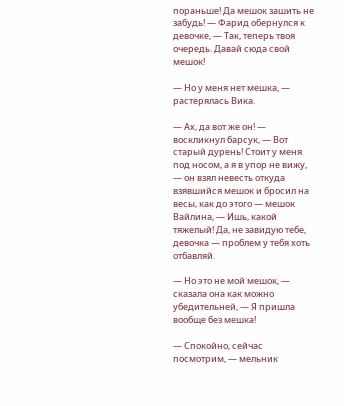пораньше! Да мешок зашить не забудь! — Фарид обернулся к девочке, — Так, теперь твоя очередь. Давай сюда свой мешок!

— Но у меня нет мешка, — растерялась Вика.

— Ах, да вот же он! — воскликнул барсук, — Вот старый дурень! Стоит у меня под носом, а я в упор не вижу, — он взял невесть откуда взявшийся мешок и бросил на весы, как до этого — мешок Вайлина, — Ишь, какой тяжелый! Да, не завидую тебе, девочка — проблем у тебя хоть отбавляй.

— Но это не мой мешок, — сказала она как можно убедительней, — Я пришла вообще без мешка!

— Спокойно, сейчас посмотрим, — мельник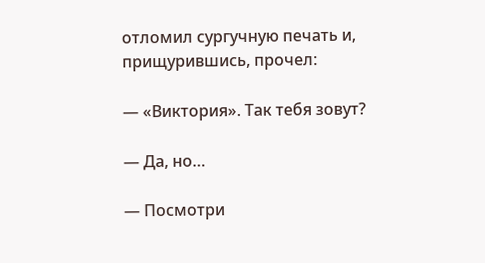отломил сургучную печать и, прищурившись, прочел:

— «Виктория». Так тебя зовут?

— Да, но…

— Посмотри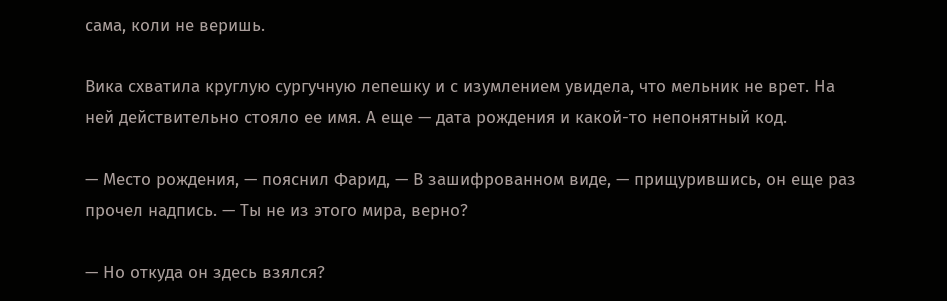сама, коли не веришь.

Вика схватила круглую сургучную лепешку и с изумлением увидела, что мельник не врет. На ней действительно стояло ее имя. А еще — дата рождения и какой-то непонятный код.

— Место рождения, — пояснил Фарид, — В зашифрованном виде, — прищурившись, он еще раз прочел надпись. — Ты не из этого мира, верно?

— Но откуда он здесь взялся?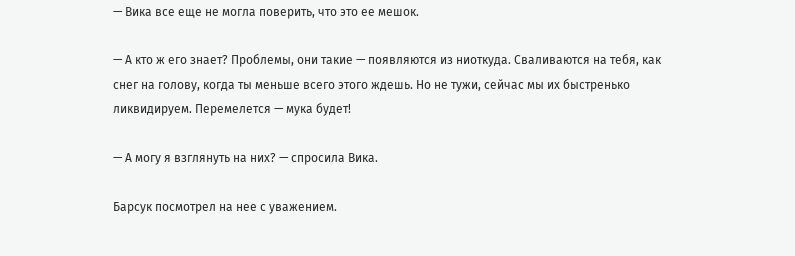— Вика все еще не могла поверить, что это ее мешок.

— А кто ж его знает? Проблемы, они такие — появляются из ниоткуда. Сваливаются на тебя, как снег на голову, когда ты меньше всего этого ждешь. Но не тужи, сейчас мы их быстренько ликвидируем. Перемелется — мука будет!

— А могу я взглянуть на них? — спросила Вика.

Барсук посмотрел на нее с уважением.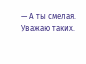— А ты смелая. Уважаю таких.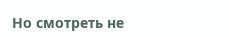Но смотреть не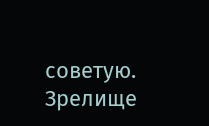советую. Зрелище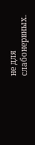не для слабонервных.